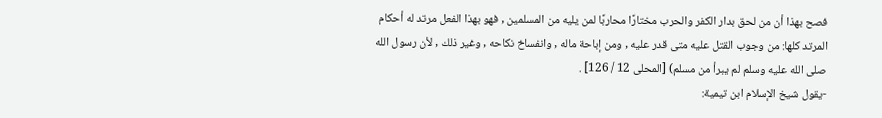فصح بهذا أن من لحق بدار الكفر والحرب مختارًا محاربًا لمن يليه من المسلمين , فهو بهذا الفعل مرتد له أحكام المرتد كلها: من وجوب القتل عليه متى قدر عليه , ومن إباحة ماله , وانفساخ نكاحه , وغير ذلك , لأن رسول الله صلى الله عليه وسلم لم يبرأ من مسلم) [المحلى 12 / 126] .
-يقول شيخ الإسلام ابن تيمية: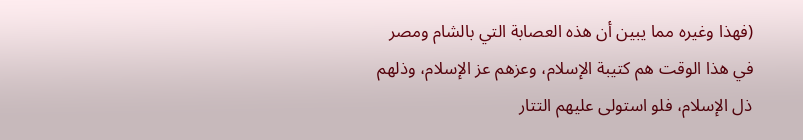(فهذا وغيره مما يبين أن هذه العصابة التي بالشام ومصر في هذا الوقت هم كتيبة الإسلام، وعزهم عز الإسلام، وذلهم ذل الإسلام، فلو استولى عليهم التتار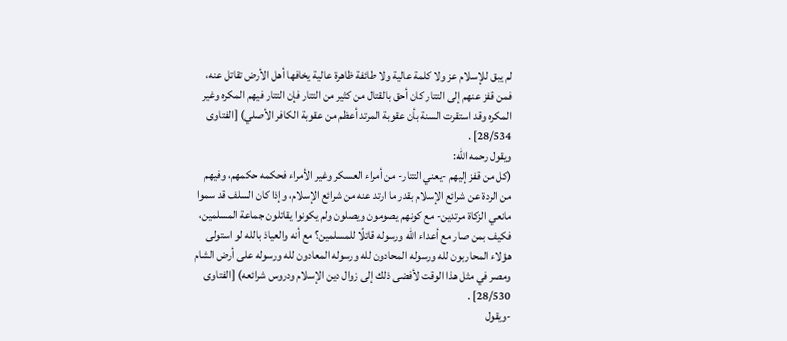لم يبق للإسلام عز ولا كلمة عالية ولا طائفة ظاهرة عالية يخافها أهل الأرض تقاتل عنه، فمن قفز عنهم إلى التتار كان أحق بالقتال من كثير من التتار فإن التتار فيهم المكره وغير المكره وقد استقرت السنة بأن عقوبة المرتد أعظم من عقوبة الكافر الأصلي) [الفتاوى 28/534] .
ويقول رحمه الله:
(كل من قفز إليهم -يعني التتار- من أمراء العسكر وغير الأمراء فحكمه حكمهم، وفيهم من الردة عن شرائع الإسلام بقدر ما ارتد عنه من شرائع الإسلام، وإذا كان السلف قد سموا مانعي الزكاة مرتدين- مع كونهم يصومون ويصلون ولم يكونوا يقاتلون جماعة المسلمين، فكيف بمن صار مع أعداء الله ورسوله قاتلًا للمسلمين؟ مع أنه والعياذ بالله لو استولى هؤلاء المحاربون لله ورسوله المحادون لله ورسوله المعادون لله ورسوله على أرض الشام ومصر في مثل هذا الوقت لأفضى ذلك إلى زوال دين الإسلام ودروس شرائعه) [الفتاوى 28/530] .
-ويقول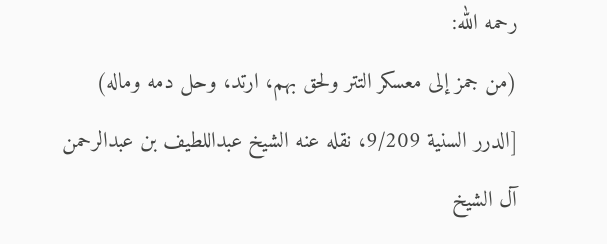رحمه الله:
(من جمز إلى معسكر التتر ولحق بهم، ارتد، وحل دمه وماله) [الدرر السنية 9/209، نقله عنه الشيخ عبداللطيف بن عبدالرحمن آل الشيخ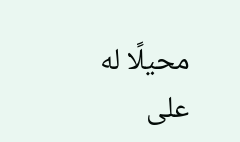محيلًا له على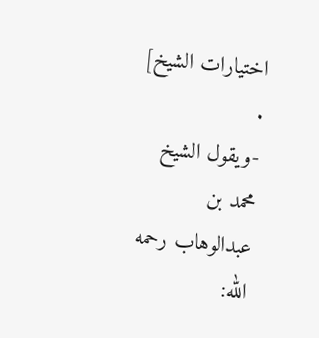اختيارات الشيخ] .
-ويقول الشيخ محمد بن عبدالوهاب رحمه الله: